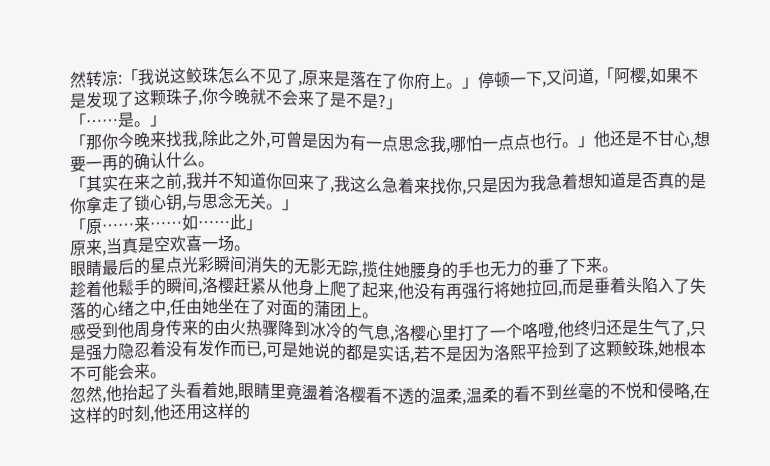然转凉:「我说这鲛珠怎么不见了,原来是落在了你府上。」停顿一下,又问道,「阿樱,如果不是发现了这颗珠子,你今晚就不会来了是不是?」
「……是。」
「那你今晚来找我,除此之外,可曾是因为有一点思念我,哪怕一点点也行。」他还是不甘心,想要一再的确认什么。
「其实在来之前,我并不知道你回来了,我这么急着来找你,只是因为我急着想知道是否真的是你拿走了锁心钥,与思念无关。」
「原……来……如……此」
原来,当真是空欢喜一场。
眼睛最后的星点光彩瞬间消失的无影无踪,揽住她腰身的手也无力的垂了下来。
趁着他鬆手的瞬间,洛樱赶紧从他身上爬了起来,他没有再强行将她拉回,而是垂着头陷入了失落的心绪之中,任由她坐在了对面的蒲团上。
感受到他周身传来的由火热骤降到冰冷的气息,洛樱心里打了一个咯噔,他终归还是生气了,只是强力隐忍着没有发作而已,可是她说的都是实话,若不是因为洛熙平捡到了这颗鲛珠,她根本不可能会来。
忽然,他抬起了头看着她,眼睛里竟盪着洛樱看不透的温柔,温柔的看不到丝毫的不悦和侵略,在这样的时刻,他还用这样的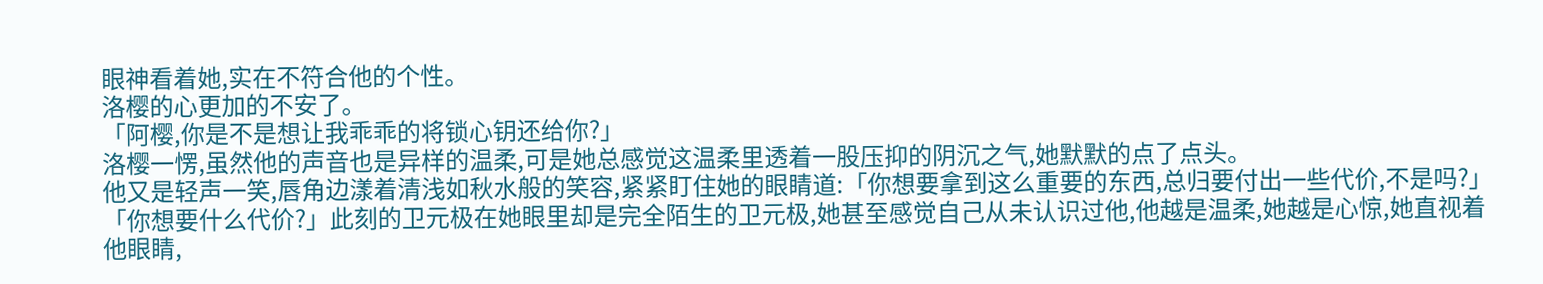眼神看着她,实在不符合他的个性。
洛樱的心更加的不安了。
「阿樱,你是不是想让我乖乖的将锁心钥还给你?」
洛樱一愣,虽然他的声音也是异样的温柔,可是她总感觉这温柔里透着一股压抑的阴沉之气,她默默的点了点头。
他又是轻声一笑,唇角边漾着清浅如秋水般的笑容,紧紧盯住她的眼睛道:「你想要拿到这么重要的东西,总归要付出一些代价,不是吗?」
「你想要什么代价?」此刻的卫元极在她眼里却是完全陌生的卫元极,她甚至感觉自己从未认识过他,他越是温柔,她越是心惊,她直视着他眼睛,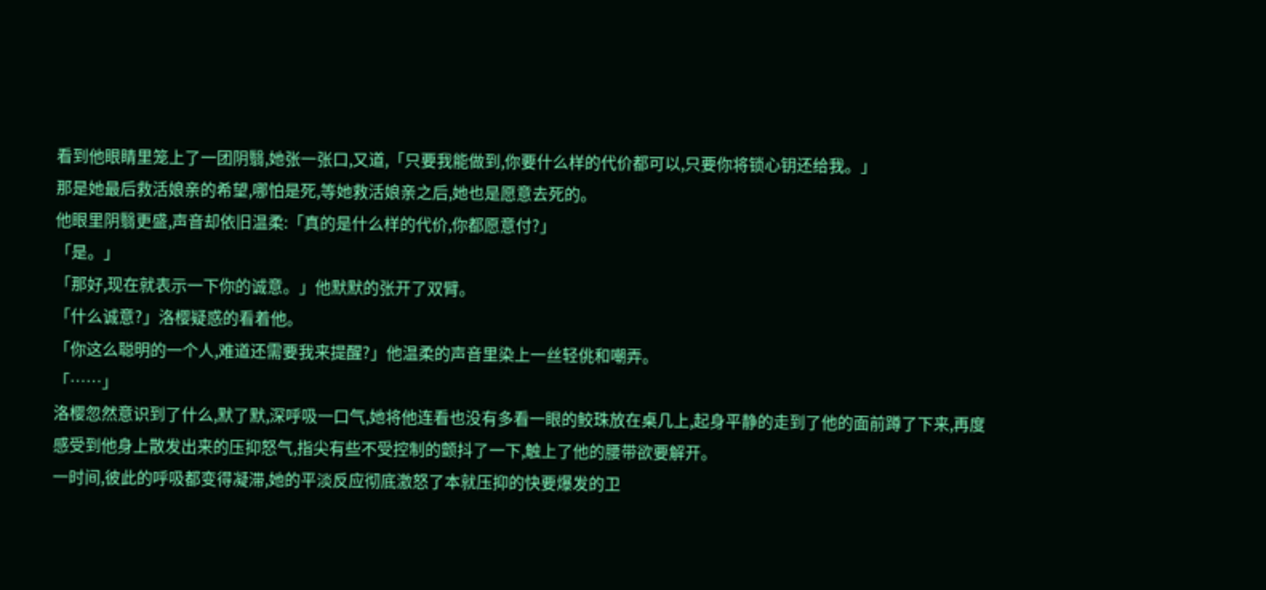看到他眼睛里笼上了一团阴翳,她张一张口,又道,「只要我能做到,你要什么样的代价都可以,只要你将锁心钥还给我。」
那是她最后救活娘亲的希望,哪怕是死,等她救活娘亲之后,她也是愿意去死的。
他眼里阴翳更盛,声音却依旧温柔:「真的是什么样的代价,你都愿意付?」
「是。」
「那好,现在就表示一下你的诚意。」他默默的张开了双臂。
「什么诚意?」洛樱疑惑的看着他。
「你这么聪明的一个人,难道还需要我来提醒?」他温柔的声音里染上一丝轻佻和嘲弄。
「……」
洛樱忽然意识到了什么,默了默,深呼吸一口气,她将他连看也没有多看一眼的鲛珠放在桌几上,起身平静的走到了他的面前蹲了下来,再度感受到他身上散发出来的压抑怒气,指尖有些不受控制的颤抖了一下,触上了他的腰带欲要解开。
一时间,彼此的呼吸都变得凝滞,她的平淡反应彻底激怒了本就压抑的快要爆发的卫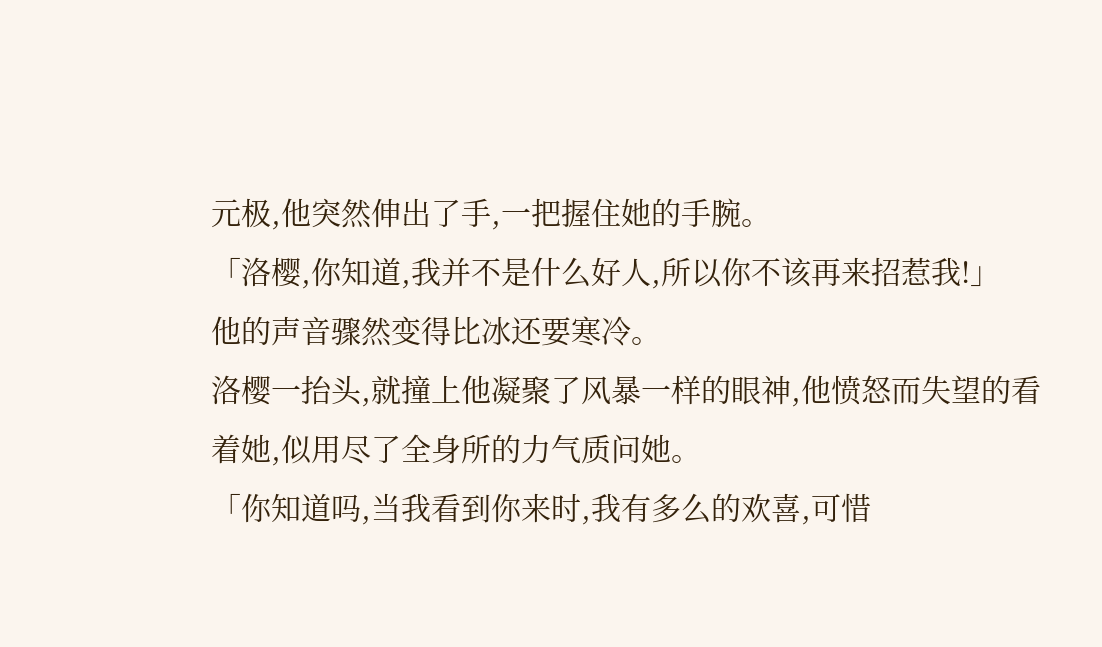元极,他突然伸出了手,一把握住她的手腕。
「洛樱,你知道,我并不是什么好人,所以你不该再来招惹我!」
他的声音骤然变得比冰还要寒冷。
洛樱一抬头,就撞上他凝聚了风暴一样的眼神,他愤怒而失望的看着她,似用尽了全身所的力气质问她。
「你知道吗,当我看到你来时,我有多么的欢喜,可惜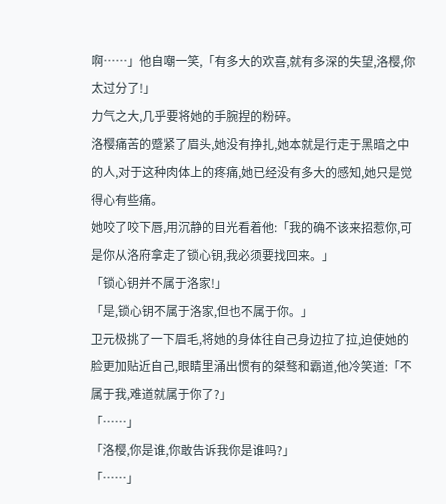啊……」他自嘲一笑,「有多大的欢喜,就有多深的失望,洛樱,你太过分了!」
力气之大,几乎要将她的手腕捏的粉碎。
洛樱痛苦的蹙紧了眉头,她没有挣扎,她本就是行走于黑暗之中的人,对于这种肉体上的疼痛,她已经没有多大的感知,她只是觉得心有些痛。
她咬了咬下唇,用沉静的目光看着他:「我的确不该来招惹你,可是你从洛府拿走了锁心钥,我必须要找回来。」
「锁心钥并不属于洛家!」
「是,锁心钥不属于洛家,但也不属于你。」
卫元极挑了一下眉毛,将她的身体往自己身边拉了拉,迫使她的脸更加贴近自己,眼睛里涌出惯有的桀骜和霸道,他冷笑道:「不属于我,难道就属于你了?」
「……」
「洛樱,你是谁,你敢告诉我你是谁吗?」
「……」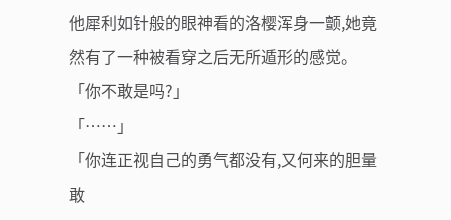他犀利如针般的眼神看的洛樱浑身一颤,她竟然有了一种被看穿之后无所遁形的感觉。
「你不敢是吗?」
「……」
「你连正视自己的勇气都没有,又何来的胆量敢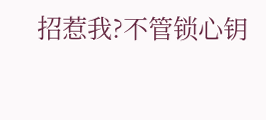招惹我?不管锁心钥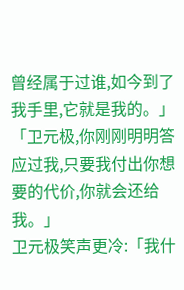曾经属于过谁,如今到了我手里,它就是我的。」
「卫元极,你刚刚明明答应过我,只要我付出你想要的代价,你就会还给我。」
卫元极笑声更冷:「我什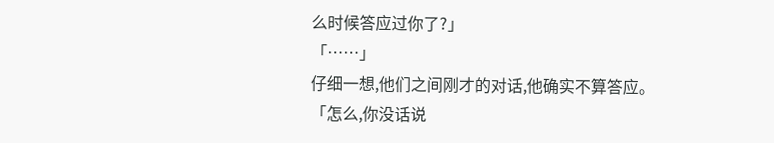么时候答应过你了?」
「……」
仔细一想,他们之间刚才的对话,他确实不算答应。
「怎么,你没话说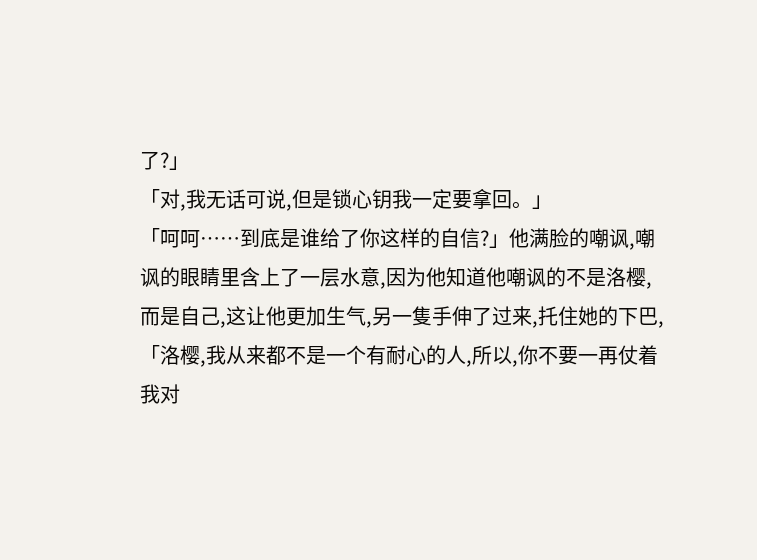了?」
「对,我无话可说,但是锁心钥我一定要拿回。」
「呵呵……到底是谁给了你这样的自信?」他满脸的嘲讽,嘲讽的眼睛里含上了一层水意,因为他知道他嘲讽的不是洛樱,而是自己,这让他更加生气,另一隻手伸了过来,托住她的下巴,「洛樱,我从来都不是一个有耐心的人,所以,你不要一再仗着我对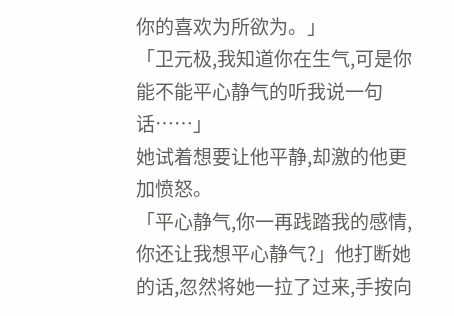你的喜欢为所欲为。」
「卫元极,我知道你在生气,可是你能不能平心静气的听我说一句话……」
她试着想要让他平静,却激的他更加愤怒。
「平心静气,你一再践踏我的感情,你还让我想平心静气?」他打断她的话,忽然将她一拉了过来,手按向